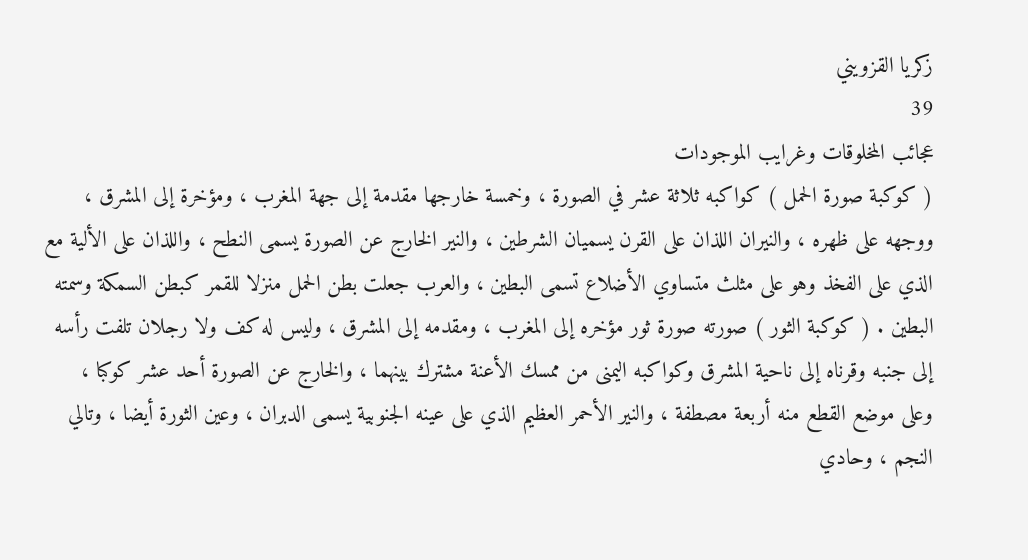زكريا القزويني
39
عجائب المخلوقات وغرايب الموجودات
( كوكبة صورة الحمل ) كواكبه ثلاثة عشر في الصورة ، وخمسة خارجها مقدمة إلى جهة المغرب ، ومؤخرة إلى المشرق ، ووجهه على ظهره ، والنيران اللذان على القرن يسميان الشرطين ، والنير الخارج عن الصورة يسمى النطح ، واللذان على الألية مع الذي على الفخذ وهو على مثلث متساوي الأضلاع تسمى البطين ، والعرب جعلت بطن الحمل منزلا للقمر كبطن السمكة وسمته البطين . ( كوكبة الثور ) صورته صورة ثور مؤخره إلى المغرب ، ومقدمه إلى المشرق ، وليس له كف ولا رجلان تلفت رأسه إلى جنبه وقرناه إلى ناحية المشرق وكواكبه اليمنى من ممسك الأعنة مشترك بينهما ، والخارج عن الصورة أحد عشر كوكبا ، وعلى موضع القطع منه أربعة مصطفة ، والنير الأحمر العظيم الذي على عينه الجنوبية يسمى الدبران ، وعين الثورة أيضا ، وتالي النجم ، وحادي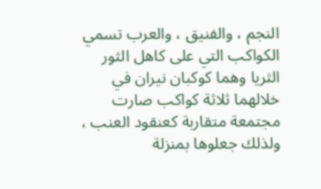النجم ، والفنيق ، والعرب تسمي الكواكب التي على كاهل الثور الثريا وهما كوكبان نيران في خلالهما ثلاثة كواكب صارت مجتمعة متقاربة كعنقود العنب ، ولذلك جعلوها بمنزلة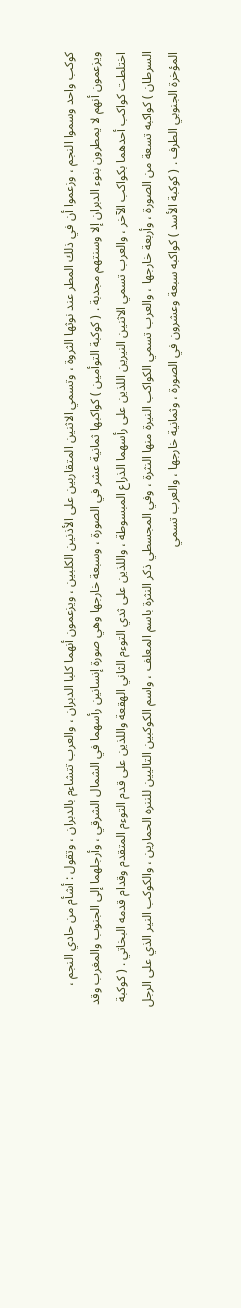كوكب واحد وسموا النجم ، وزعموا أن في ذلك المطر عند نوثها الثروة ، وتسمي الاثنين المتقاربين على الأذنين الكلبين ، ويزعمون أنهما كلبا الدبران ، والعرب تتشاءم بالدبران ، وتقول : أشأم من حادي النجم ، ويزعمون أنهم لا يمطرون بنوء الدبران إلا وسنتهم مجدبة . ( كوكبة التوأمين ) كواكبها ثمانية عشر في الصورة ، وسبعة خارجها وهي صورة إنسانين رأسهما في الشمال الشرقي ، وأرجلهما إلى الجنوب والمغرب وقد اختلطت كواكب أحدهما بكواكب الآخر ، والعرب تسمي الاثنين النيرين اللذين على رأسهما الذراع المبسوطة ، واللذين على ثدي التوءم الثاني الهقعة واللذين على قدم التوءم المتقدم وقدام قدمه البخاتي . ( كوكبة السرطان ) كواكبه تسعة من الصورة ، وأربعة خارجها ، والعرب تسمي الكواكب النيرة منها النثرة ، وفي المجسطي ذكر النثرة باسم المعلف ، واسم الكوكبين التاليين للننره الحمارين ، والكوكب النير الذي على الرجل المؤخرة الجنوبي الطرف . ( كوكبة الأسد ) كواكبه سبعة وعشرون في الصورة ، وثمانية خارجها ، والعرب تسمي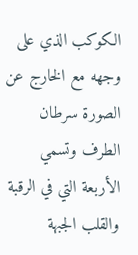الكوكب الذي على وجهه مع الخارج عن الصورة سرطان الطرف وتسمي الأربعة التي في الرقبة والقلب الجبهة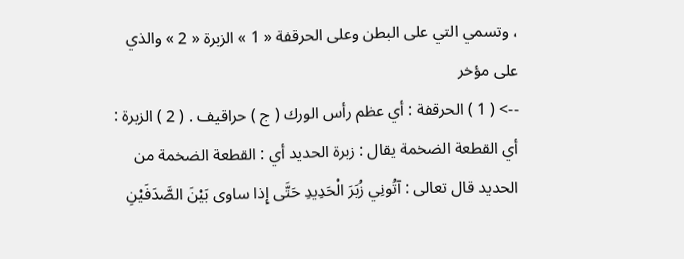، وتسمي التي على البطن وعلى الحرقفة « 1 » الزبرة « 2 » والذي على مؤخر
--> ( 1 ) الحرقفة : أي عظم رأس الورك ( ج ) حراقيف . ( 2 ) الزبرة : أي القطعة الضخمة يقال : زبرة الحديد أي : القطعة الضخمة من الحديد قال تعالى : آتُونِي زُبَرَ الْحَدِيدِ حَتَّى إِذا ساوى بَيْنَ الصَّدَفَيْنِ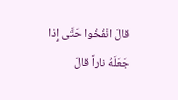قالَ انْفُخُوا حَتَّى إِذا جَعَلَهُ ناراً قالَ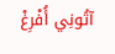آتُونِي أُفْرِغْ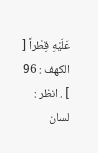عَلَيْهِ قِطْراً [ الكهف : 96 ] . انظر : لسان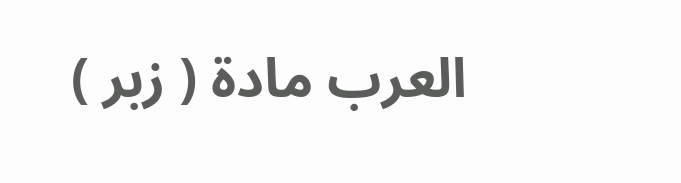العرب مادة ( زبر )